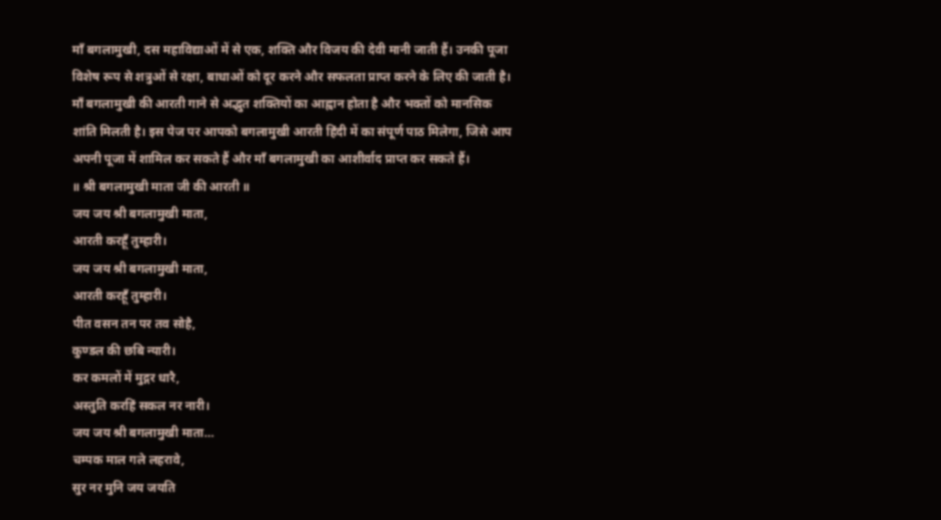माँ बगलामुखी, दस महाविद्याओं में से एक, शक्ति और विजय की देवी मानी जाती हैं। उनकी पूजा विशेष रूप से शत्रुओं से रक्षा, बाधाओं को दूर करने और सफलता प्राप्त करने के लिए की जाती है। माँ बगलामुखी की आरती गाने से अद्भुत शक्तियों का आह्वान होता है और भक्तों को मानसिक शांति मिलती है। इस पेज पर आपको बगलामुखी आरती हिंदी में का संपूर्ण पाठ मिलेगा, जिसे आप अपनी पूजा में शामिल कर सकते हैं और माँ बगलामुखी का आशीर्वाद प्राप्त कर सकते हैं।
॥ श्री बगलामुखी माता जी की आरती ॥
जय जय श्री बगलामुखी माता,
आरती करहूँ तुम्हारी।
जय जय श्री बगलामुखी माता,
आरती करहूँ तुम्हारी।
पीत वसन तन पर तव सोहै,
कुण्डल की छबि न्यारी।
कर कमलों में मुद्गर धारै,
अस्तुति करहिं सकल नर नारी।
जय जय श्री बगलामुखी माता…
चम्पक माल गले लहरावे,
सुर नर मुनि जय जयति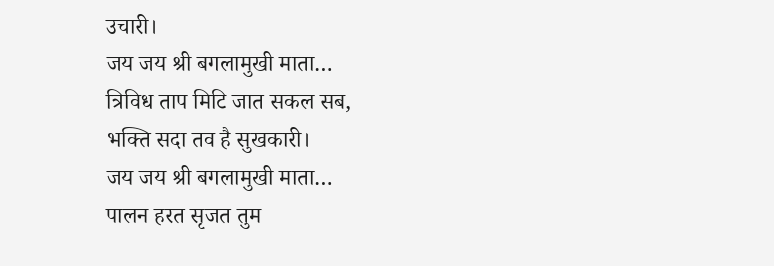उचारी।
जय जय श्री बगलामुखी माता…
त्रिविध ताप मिटि जात सकल सब,
भक्ति सदा तव है सुखकारी।
जय जय श्री बगलामुखी माता…
पालन हरत सृजत तुम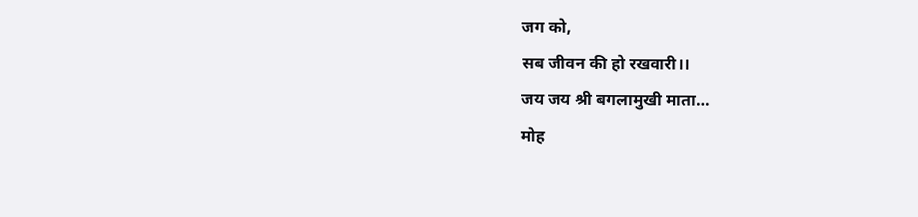जग को,
सब जीवन की हो रखवारी।।
जय जय श्री बगलामुखी माता…
मोह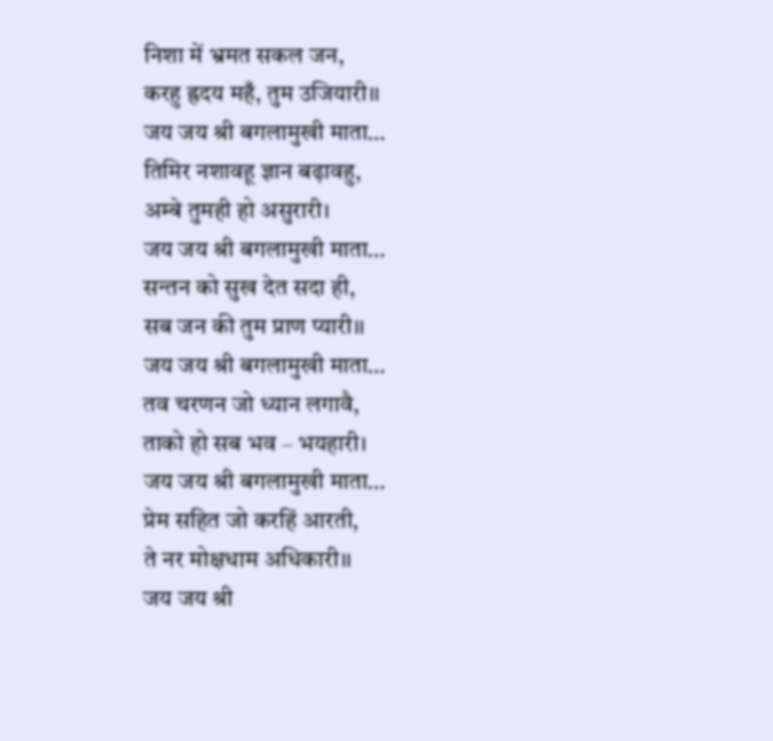निशा में भ्रमत सकल जन,
करहु ह्रदय महँ, तुम उजियारी।।
जय जय श्री बगलामुखी माता…
तिमिर नशावहू ज्ञान बढ़ावहु,
अम्बे तुमही हो असुरारी।
जय जय श्री बगलामुखी माता…
सन्तन को सुख देत सदा ही,
सब जन की तुम प्राण प्यारी।।
जय जय श्री बगलामुखी माता…
तव चरणन जो ध्यान लगावै,
ताको हो सब भव – भयहारी।
जय जय श्री बगलामुखी माता…
प्रेम सहित जो करहिं आरती,
ते नर मोक्षधाम अधिकारी।।
जय जय श्री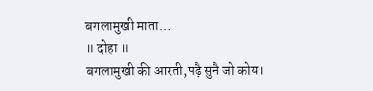बगलामुखी माता…
॥ दोहा ॥
बगलामुखी की आरती,पढ़ै सुनै जो कोय।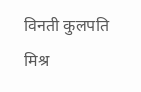विनती कुलपति मिश्र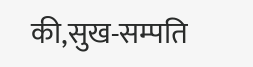की,सुख-सम्पति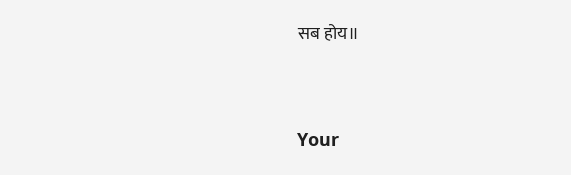सब होय॥




Your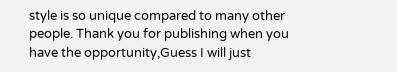style is so unique compared to many other people. Thank you for publishing when you have the opportunity,Guess I will just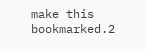make this bookmarked.2